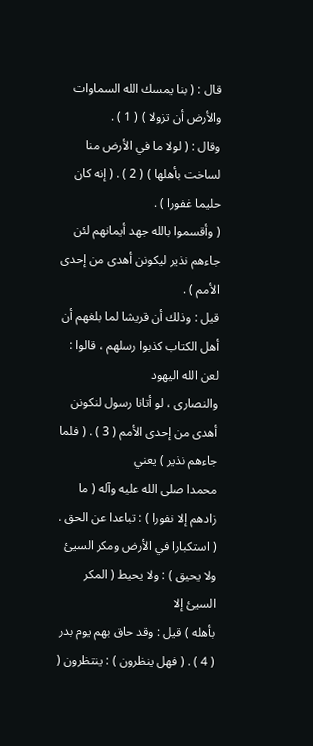قال : ( بنا يمسك الله السماوات والأرض أن تزولا ) ( 1 ) .
وقال : ( لولا ما في الأرض منا لساخت بأهلها ) ( 2 ) . ( إنه كان حليما غفورا ) .
( وأقسموا بالله جهد أيمانهم لئن جاءهم نذير ليكونن أهدى من إحدى الأمم ) .
قيل : وذلك أن قريشا لما بلغهم أن أهل الكتاب كذبوا رسلهم ، قالوا : لعن الله اليهود
والنصارى ، لو أتانا رسول لنكونن أهدى من إحدى الأمم ( 3 ) . ( فلما جاءهم نذير ) يعني
محمدا صلى الله عليه وآله ( ما زادهم إلا نفورا ) : تباعدا عن الحق .
( استكبارا في الأرض ومكر السيئ ولا يحيق ) : ولا يحيط ( المكر السيئ إلا
بأهله ) قيل : وقد حاق بهم يوم بدر ( 4 ) . ( فهل ينظرون ) : ينتظرون (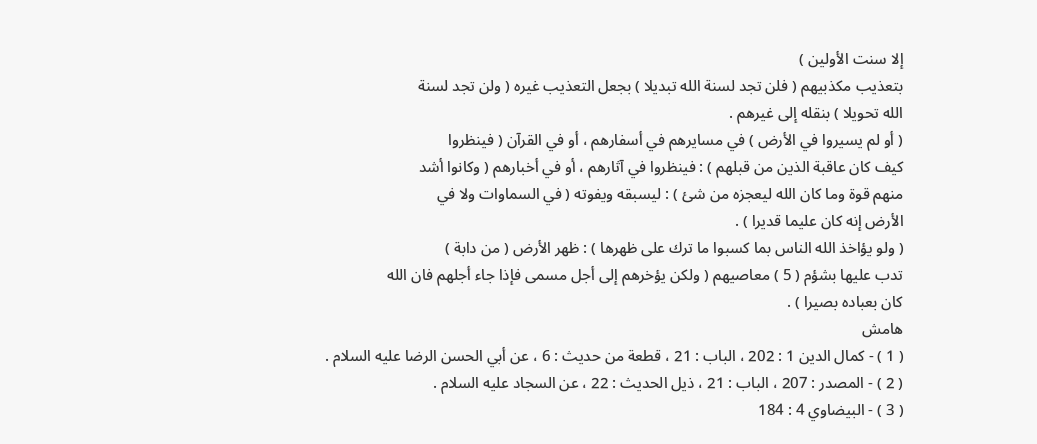إلا سنت الأولين )
بتعذيب مكذبيهم ( فلن تجد لسنة الله تبديلا ) بجعل التعذيب غيره ( ولن تجد لسنة
الله تحويلا ) بنقله إلى غيرهم .
( أو لم يسيروا في الأرض ) في مسايرهم في أسفارهم ، أو في القرآن ( فينظروا
كيف كان عاقبة الذين من قبلهم ) : فينظروا في آثارهم ، أو في أخبارهم ( وكانوا أشد
منهم قوة وما كان الله ليعجزه من شئ ) : ليسبقه ويفوته ( في السماوات ولا في
الأرض إنه كان عليما قديرا ) .
( ولو يؤاخذ الله الناس بما كسبوا ما ترك على ظهرها ) : ظهر الأرض ( من دابة )
تدب عليها بشؤم ( 5 ) معاصيهم ( ولكن يؤخرهم إلى أجل مسمى فإذا جاء أجلهم فان الله
كان بعباده بصيرا ) .
هامش
( 1 ) - كمال الدين 1 : 202 ، الباب : 21 ، قطعة من حديث : 6 ، عن أبي الحسن الرضا عليه السلام .
( 2 ) - المصدر : 207 ، الباب : 21 ، ذيل الحديث : 22 ، عن السجاد عليه السلام .
( 3 ) - البيضاوي 4 : 184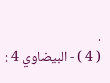.
( 4 ) - البيضاوي 4 :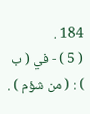184 .
( 5 ) - في ( ب ) : ( من شؤم ) .